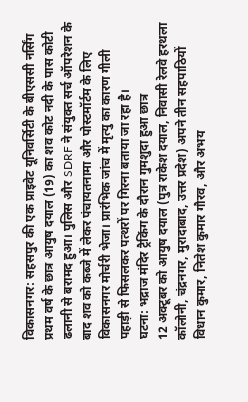विकासनगर: सहसपुर की एक प्राइवेट यूनिवर्सिटी के बीएससी नर्सिंग प्रथम वर्ष के छात्र आयुष दयाल (19) का शव कोट नदी के पास कोटी ढलानी से बरामद हुआ। पुलिस और SDRF ने संयुक्त सर्च ऑपरेशन के बाद शव को कब्जे में लेकर पंचायतनामा और पोस्टमॉर्टम के लिए विकासनगर मोर्चरी भेजा। प्रारंभिक जांच में मृत्यु का कारण गीली पहाड़ी से फिसलकर पत्थरों पर गिरना बताया जा रहा है।
घटना: भद्राज मंदिर ट्रैकिंग के दौरान गुमशुदा हुआ छात्र
12 अक्टूबर को आयुष दयाल (पुत्र राकेश दयाल, निवासी रेलवे हरथला कॉलोनी, चंद्रनगर, मुरादाबाद, उत्तर प्रदेश) अपने तीन सहपाठियों विधान कुमार, नितेश कुमार गौरव, और अभय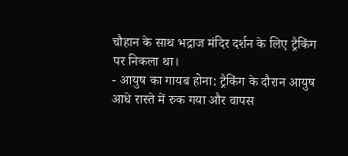चौहान के साथ भद्राज मंदिर दर्शन के लिए ट्रैकिंग पर निकला था।
- आयुष का गायब होना: ट्रैकिंग के दौरान आयुष आधे रास्ते में रुक गया और वापस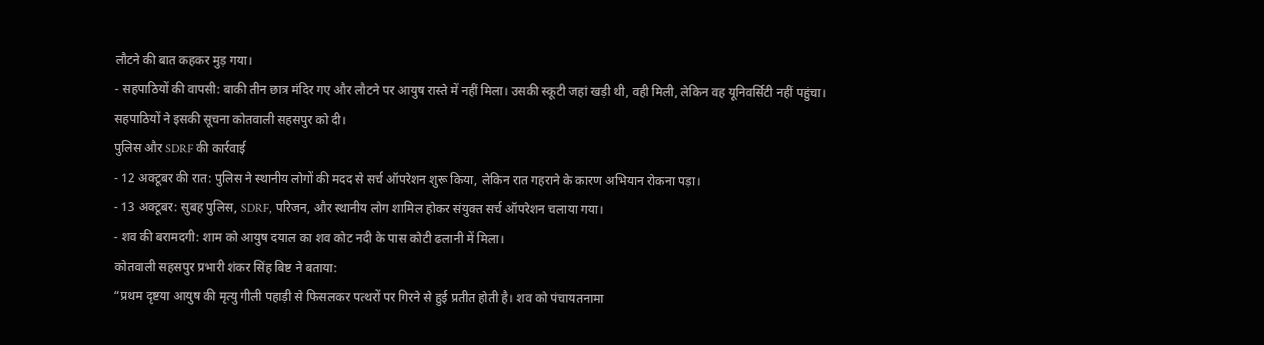लौटने की बात कहकर मुड़ गया।
- सहपाठियों की वापसी: बाकी तीन छात्र मंदिर गए और लौटने पर आयुष रास्ते में नहीं मिला। उसकी स्कूटी जहां खड़ी थी, वही मिली, लेकिन वह यूनिवर्सिटी नहीं पहुंचा।
सहपाठियों ने इसकी सूचना कोतवाली सहसपुर को दी।
पुलिस और SDRF की कार्रवाई
- 12 अक्टूबर की रात: पुलिस ने स्थानीय लोगों की मदद से सर्च ऑपरेशन शुरू किया, लेकिन रात गहराने के कारण अभियान रोकना पड़ा।
- 13 अक्टूबर: सुबह पुलिस, SDRF, परिजन, और स्थानीय लोग शामिल होकर संयुक्त सर्च ऑपरेशन चलाया गया।
- शव की बरामदगी: शाम को आयुष दयाल का शव कोट नदी के पास कोटी ढलानी में मिला।
कोतवाली सहसपुर प्रभारी शंकर सिंह बिष्ट ने बताया:
“प्रथम दृष्टया आयुष की मृत्यु गीली पहाड़ी से फिसलकर पत्थरों पर गिरने से हुई प्रतीत होती है। शव को पंचायतनामा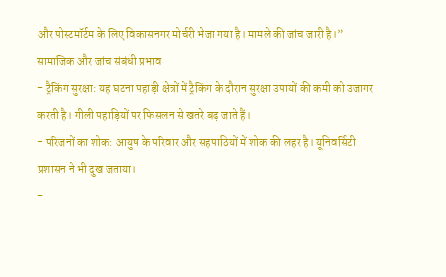और पोस्टमॉर्टम के लिए विकासनगर मोर्चरी भेजा गया है। मामले की जांच जारी है।”
सामाजिक और जांच संबंधी प्रभाव
- ट्रैकिंग सुरक्षा: यह घटना पहाड़ी क्षेत्रों में ट्रैकिंग के दौरान सुरक्षा उपायों की कमी को उजागर करती है। गीली पहाड़ियों पर फिसलन से खतरे बढ़ जाते हैं।
- परिजनों का शोक: आयुष के परिवार और सहपाठियों में शोक की लहर है। यूनिवर्सिटी प्रशासन ने भी दुख जताया।
-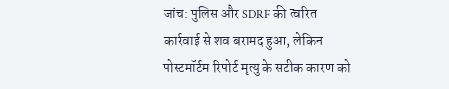जांच: पुलिस और SDRF की त्वरित कार्रवाई से शव बरामद हुआ, लेकिन पोस्टमॉर्टम रिपोर्ट मृत्यु के सटीक कारण को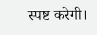स्पष्ट करेगी।